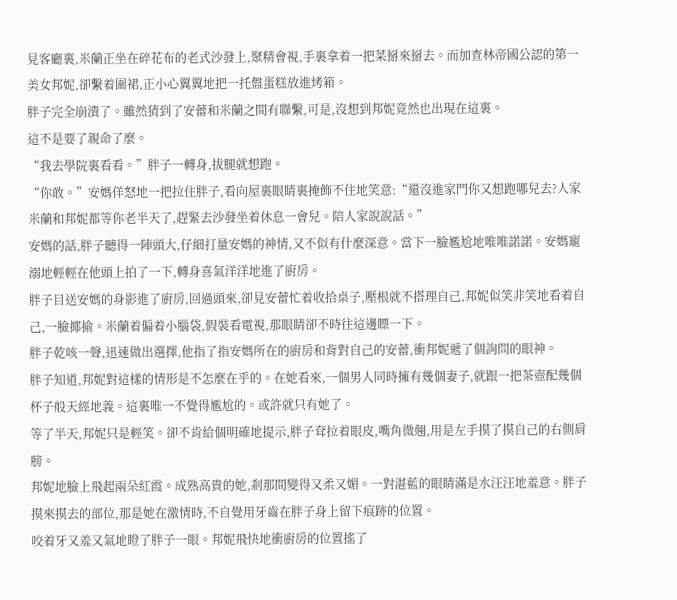見客廳裏,米蘭正坐在碎花布的老式沙發上,聚精會視,手裏拿着一把菜掰來掰去。而加查林帝國公認的第一美女邦妮,卻繫着圍裙,正小心翼翼地把一托盤蛋糕放進烤箱。
胖子完全崩潰了。雖然猜到了安蕾和米蘭之間有聯繫,可是,沒想到邦妮竟然也出現在這裏。
這不是要了親命了麼。
“我去學院裏看看。”胖子一轉身,拔腿就想跑。
“你敢。”安媽佯怒地一把拉住胖子,看向屋裏眼睛裏掩飾不住地笑意:“還沒進家門你又想跑哪兒去?人家米蘭和邦妮都等你老半天了,趕緊去沙發坐着休息一會兒。陪人家說說話。”
安媽的話,胖子聽得一陣頭大,仔細打量安媽的神情,又不似有什麼深意。當下一臉尷尬地唯唯諾諾。安媽寵溺地輕輕在他頭上拍了一下,轉身喜氣洋洋地進了廚房。
胖子目送安媽的身影進了廚房,回過頭來,卻見安蕾忙着收拾桌子,壓根就不搭理自己,邦妮似笑非笑地看着自己,一臉揶揄。米蘭着偏着小腦袋,假裝看電視,那眼睛卻不時往這邊瞟一下。
胖子乾咳一聲,迅速做出選擇,他指了指安媽所在的廚房和背對自己的安蕾,衝邦妮遞了個詢問的眼神。
胖子知道,邦妮對這樣的情形是不怎麼在乎的。在她看來,一個男人同時擁有幾個妻子,就跟一把茶壺配幾個杯子般天經地義。這裏唯一不覺得尷尬的。或許就只有她了。
等了半天,邦妮只是輕笑。卻不肯給個明確地提示,胖子耷拉着眼皮,嘴角微翹,用是左手摸了摸自己的右側肩膀。
邦妮地臉上飛起兩朵紅霞。成熟高貴的她,剎那間變得又柔又媚。一對湛藍的眼睛滿是水汪汪地羞意。胖子摸來摸去的部位,那是她在激情時,不自覺用牙齒在胖子身上留下痕跡的位置。
咬着牙又羞又氣地瞪了胖子一眼。邦妮飛快地衝廚房的位置搖了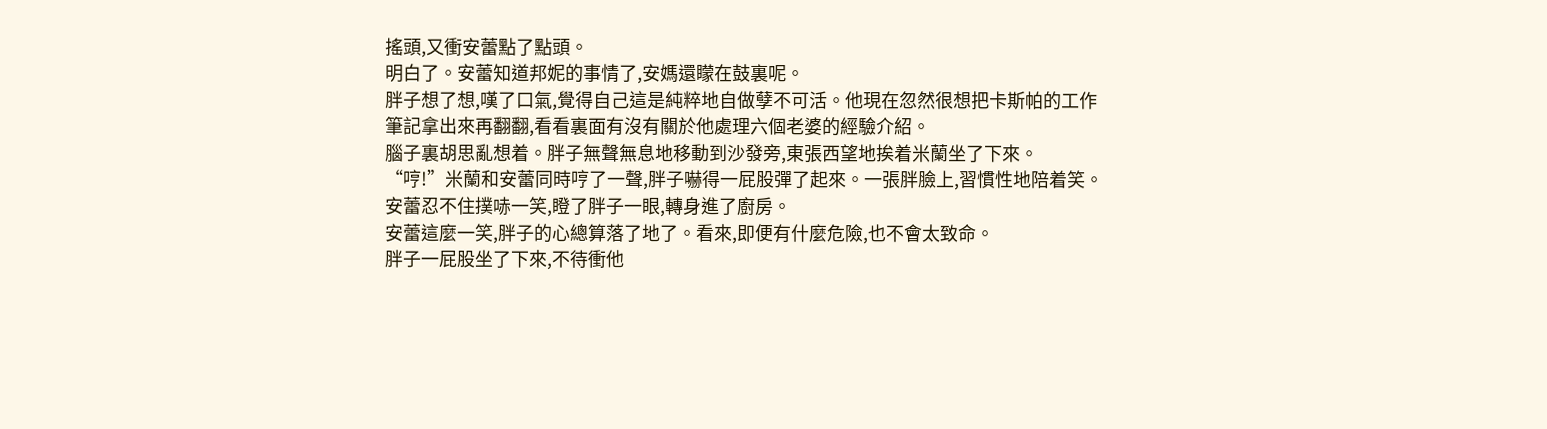搖頭,又衝安蕾點了點頭。
明白了。安蕾知道邦妮的事情了,安媽還矇在鼓裏呢。
胖子想了想,嘆了口氣,覺得自己這是純粹地自做孽不可活。他現在忽然很想把卡斯帕的工作筆記拿出來再翻翻,看看裏面有沒有關於他處理六個老婆的經驗介紹。
腦子裏胡思亂想着。胖子無聲無息地移動到沙發旁,東張西望地挨着米蘭坐了下來。
“哼!”米蘭和安蕾同時哼了一聲,胖子嚇得一屁股彈了起來。一張胖臉上,習慣性地陪着笑。
安蕾忍不住撲哧一笑,瞪了胖子一眼,轉身進了廚房。
安蕾這麼一笑,胖子的心總算落了地了。看來,即便有什麼危險,也不會太致命。
胖子一屁股坐了下來,不待衝他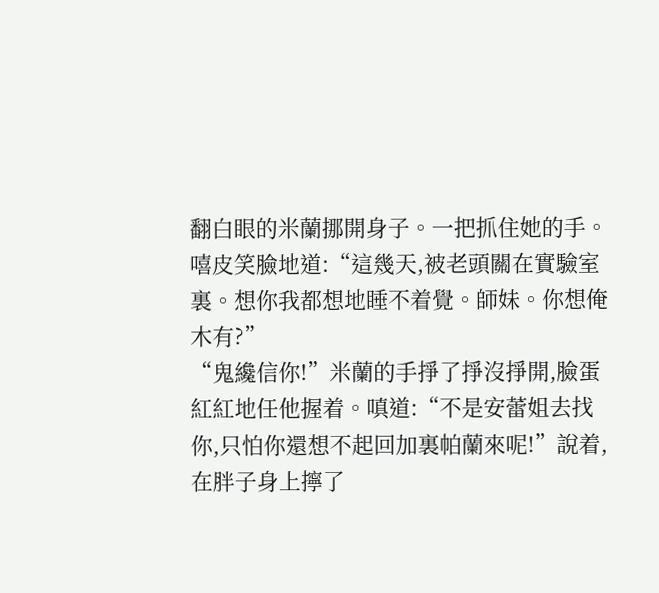翻白眼的米蘭挪開身子。一把抓住她的手。嘻皮笑臉地道:“這幾天,被老頭關在實驗室裏。想你我都想地睡不着覺。師妹。你想俺木有?”
“鬼纔信你!”米蘭的手掙了掙沒掙開,臉蛋紅紅地任他握着。嗔道:“不是安蕾姐去找你,只怕你還想不起回加裏帕蘭來呢!”說着,在胖子身上擰了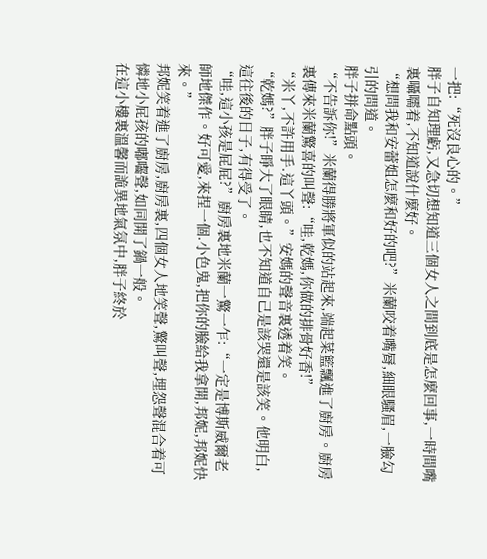一把:“死沒良心的。”
胖子自知理虧,又急切想知道三個女人之間到底是怎麼回事,一時間嘴裏囁嚅着,不知道說什麼好。
“想問我和安蕾姐怎麼和好的吧?”米蘭咬着嘴脣,細眼騷眉,一臉勾引的問道。
胖子拼命點頭。
“不告訴你!”米蘭得勝將軍似的站起來,端起菜籃飄進了廚房。廚房裏傳來米蘭驚喜的叫聲:“哇,乾媽,你做的排骨好香!”
“米丫,不許用手.這丫頭。”安媽的聲音裏透着笑。
“乾媽?”胖子睜大了眼睛,也不知道自己是該哭還是該笑。他明白,這往後的日子,有得受了。
“哇,這小孩是屁屁?”廚房裏地米蘭一驚一乍:“一定是博斯威爾老師地傑作。好可愛,來捏一個.小色鬼,把你的臉給我拿開,邦妮,邦妮快來。”
邦妮笑着進了廚房,廚房裏,四個女人地笑聲,驚叫聲,埋怨聲混合着可憐地小屁孩的嘟囓聲,如同開了鍋一般。
在這小樓裏溫馨而詭異地氣氛中,胖子終於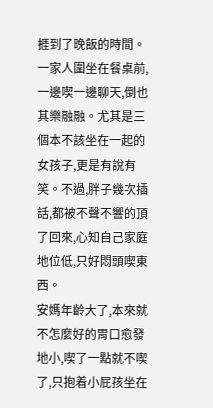捱到了晚飯的時間。一家人圍坐在餐桌前,一邊喫一邊聊天,倒也其樂融融。尤其是三個本不該坐在一起的女孩子,更是有說有笑。不過,胖子幾次插話,都被不聲不響的頂了回來,心知自己家庭地位低,只好悶頭喫東西。
安媽年齡大了,本來就不怎麼好的胃口愈發地小,喫了一點就不喫了,只抱着小屁孩坐在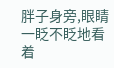胖子身旁,眼睛一眨不眨地看着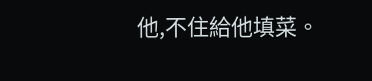他,不住給他填菜。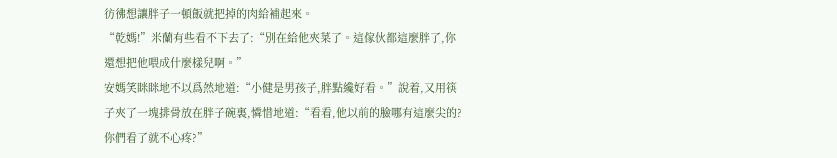彷彿想讓胖子一頓飯就把掉的肉給補起來。
“乾媽!”米蘭有些看不下去了:“別在給他夾菜了。這傢伙都這麼胖了,你還想把他喂成什麼樣兒啊。”
安媽笑眯眯地不以爲然地道:“小健是男孩子,胖點纔好看。”說着,又用筷子夾了一塊排骨放在胖子碗裏,憐惜地道:“看看,他以前的臉哪有這麼尖的?你們看了就不心疼?”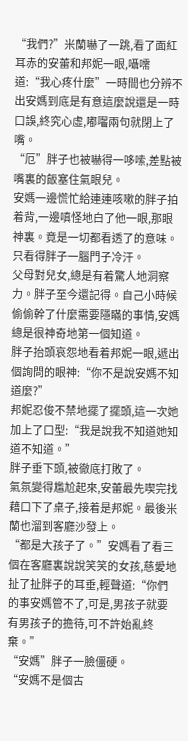“我們?”米蘭嚇了一跳,看了面紅耳赤的安蕾和邦妮一眼,囁嚅道:“我心疼什麼”一時間也分辨不出安媽到底是有意這麼說還是一時口誤,終究心虛,嘟囓兩句就閉上了嘴。
“厄”胖子也被嚇得一哆嗦,差點被嘴裏的飯塞住氣眼兒。
安媽一邊慌忙給連連咳嗽的胖子拍着背,一邊嗔怪地白了他一眼,那眼神裏。竟是一切都看透了的意味。只看得胖子一腦門子冷汗。
父母對兒女,總是有着驚人地洞察力。胖子至今還記得。自己小時候偷偷幹了什麼需要隱瞞的事情,安媽總是很神奇地第一個知道。
胖子抬頭哀怨地看着邦妮一眼,遞出個詢問的眼神:“你不是說安媽不知道麼?”
邦妮忍俊不禁地擺了擺頭,這一次她加上了口型:“我是說我不知道她知道不知道。”
胖子垂下頭,被徹底打敗了。
氣氛變得尷尬起來,安蕾最先喫完找藉口下了桌子,接着是邦妮。最後米蘭也溜到客廳沙發上。
“都是大孩子了。”安媽看了看三個在客廳裏說說笑笑的女孩,慈愛地扯了扯胖子的耳垂,輕聲道:“你們的事安媽管不了,可是,男孩子就要有男孩子的擔待,可不許始亂終棄。”
“安媽”胖子一臉僵硬。
“安媽不是個古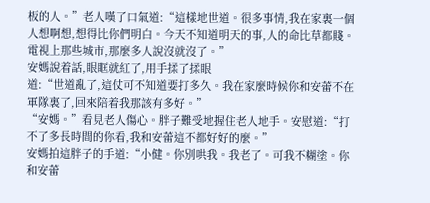板的人。”老人嘆了口氣道:“這樣地世道。很多事情,我在家裏一個人想啊想,想得比你們明白。今天不知道明天的事,人的命比草都賤。電視上那些城市,那麼多人說沒就沒了。”
安媽說着話,眼眶就紅了,用手揉了揉眼
道:“世道亂了,這仗可不知道要打多久。我在家麼時候你和安蕾不在軍隊裏了,回來陪着我那該有多好。”
“安媽。”看見老人傷心。胖子難受地握住老人地手。安慰道:“打不了多長時間的你看,我和安蕾這不都好好的麼。”
安媽拍這胖子的手道:“小健。你別哄我。我老了。可我不糊塗。你和安蕾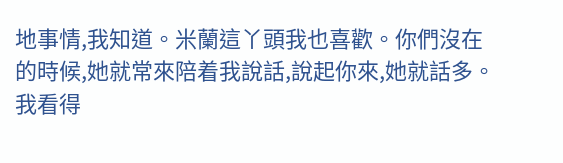地事情,我知道。米蘭這丫頭我也喜歡。你們沒在的時候,她就常來陪着我說話,說起你來,她就話多。我看得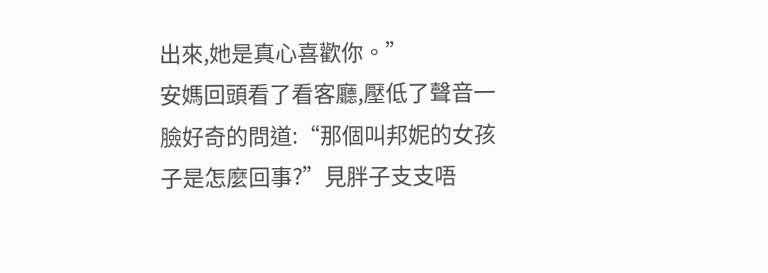出來,她是真心喜歡你。”
安媽回頭看了看客廳,壓低了聲音一臉好奇的問道:“那個叫邦妮的女孩子是怎麼回事?”見胖子支支唔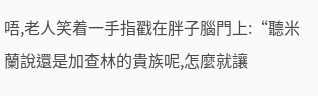唔,老人笑着一手指戳在胖子腦門上:“聽米蘭說還是加查林的貴族呢,怎麼就讓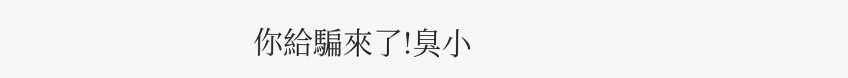你給騙來了!臭小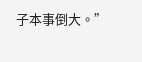子本事倒大。”